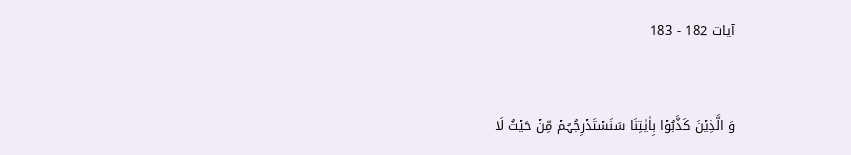آیات 182 - 183


وَ الَّذِیۡنَ کَذَّبُوۡا بِاٰیٰتِنَا سَنَسۡتَدۡرِجُہُمۡ مِّنۡ حَیۡثُ لَا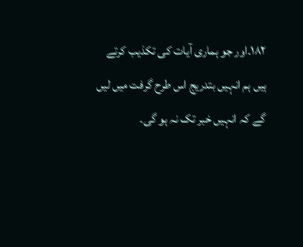۱۸۲۔اور جو ہماری آیات کی تکذیب کرتے ہیں ہم انہیں بتدریج اس طرح گرفت میں لیں گے کہ انہیں خبر تک نہ ہو گی۔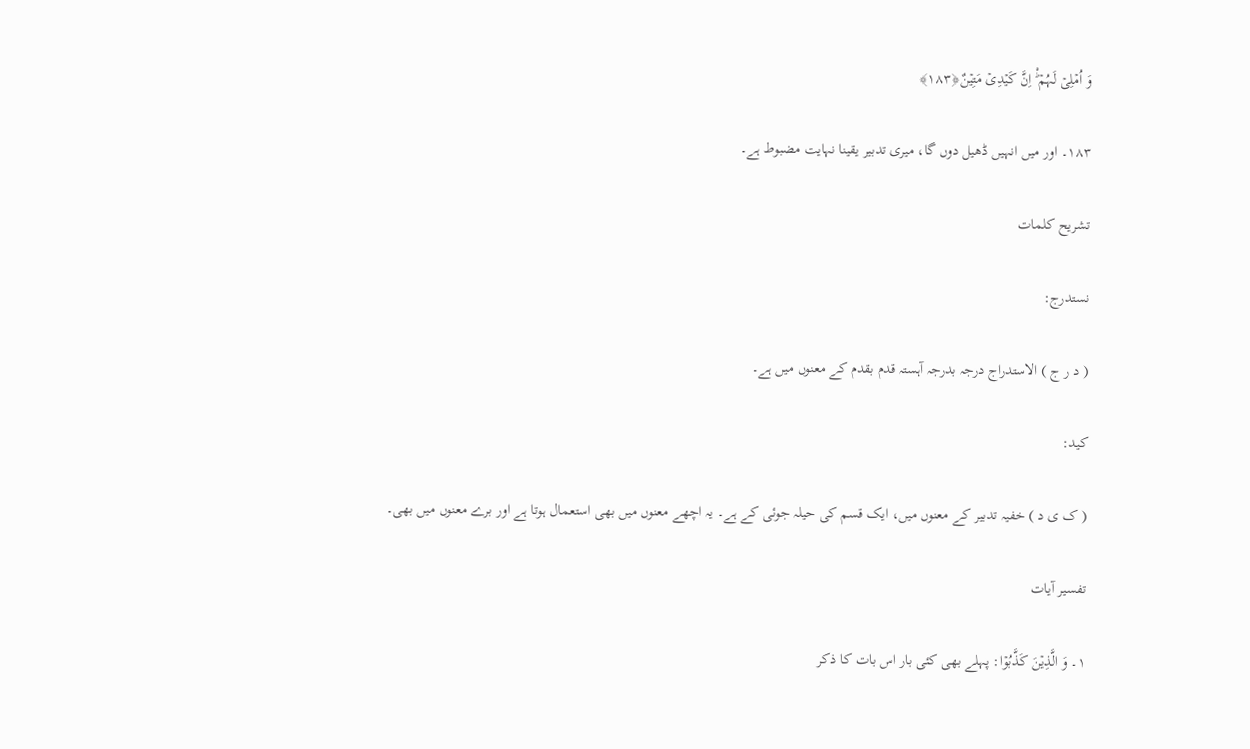وَ اُمۡلِیۡ لَہُمۡ ؕ۟ اِنَّ کَیۡدِیۡ مَتِیۡنٌ﴿۱۸۳﴾

۱۸۳۔ اور میں انہیں ڈھیل دوں گا، میری تدبیر یقینا نہایت مضبوط ہے۔

تشریح کلمات

نستدرج:

( د ر ج ) الاستدراج درجہ بدرجہ آہستہ قدم بقدم کے معنوں میں ہے۔

کید:

( ک ی د ) خفیہ تدبیر کے معنوں میں، ایک قسم کی حیلہ جوئی کے ہے۔ یہ اچھے معنوں میں بھی استعمال ہوتا ہے اور برے معنوں میں بھی۔

تفسیر آیات

۱۔ وَ الَّذِیۡنَ کَذَّبُوۡا: پہلے بھی کئی بار اس بات کا ذکر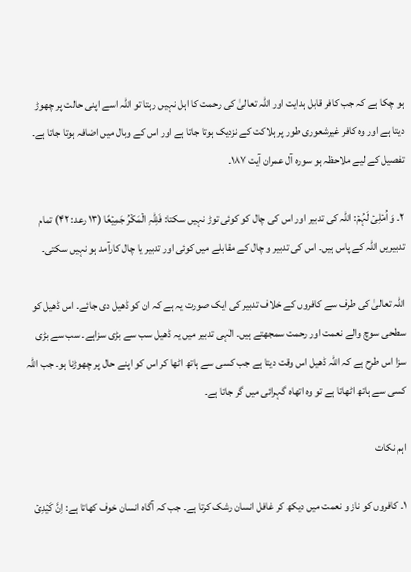ہو چکا ہے کہ جب کافر قابل ہدایت اور اللہ تعالیٰ کی رحمت کا اہل نہیں رہتا تو اللہ اسے اپنی حالت پر چھوڑ دیتا ہے اور وہ کافر غیرشعوری طور پر ہلاکت کے نزدیک ہوتا جاتا ہے اور اس کے وبال میں اضافہ ہوتا جاتا ہے۔ تفصیل کے لیے ملاحظہ ہو سورہ آل عمران آیت ۱۸۷۔

۲۔ وَ اُمۡلِیۡ لَہُمۡ: اللہ کی تدبیر اور اس کی چال کو کوئی توڑ نہیں سکتا: فَلِلّٰہِ الۡمَکۡرُ جَمِیۡعًا (۱۳ رعد: ۴۲) تمام تدبیریں اللہ کے پاس ہیں۔ اس کی تدبیر و چال کے مقابلے میں کوئی اور تدبیر یا چال کارآمد ہو نہیں سکتی۔

اللہ تعالیٰ کی طرف سے کافروں کے خلاف تدبیر کی ایک صورت یہ ہے کہ ان کو ڈھیل دی جائے۔ اس ڈھیل کو سطحی سوچ والے نعمت اور رحمت سمجھتے ہیں۔ الٰہی تدبیر میں یہ ڈھیل سب سے بڑی سزاہے۔ سب سے بڑی سزا اس طرح ہے کہ اللہ ڈھیل اس وقت دیتا ہے جب کسی سے ہاتھ اٹھا کر اس کو اپنے حال پر چھوڑنا ہو۔ جب اللہ کسی سے ہاتھ اٹھاتا ہے تو وہ اتھاہ گہرائی میں گر جاتا ہے۔

اہم نکات

۱۔ کافروں کو ناز و نعمت میں دیکھ کر غافل انسان رشک کرتا ہے۔ جب کہ آگاہ انسان خوف کھاتا ہے: اِنَّ کَیۡدِیۡ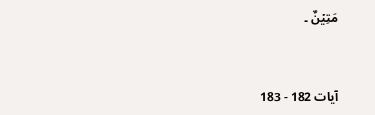مَتِیۡنٌ ۔


آیات 182 - 183